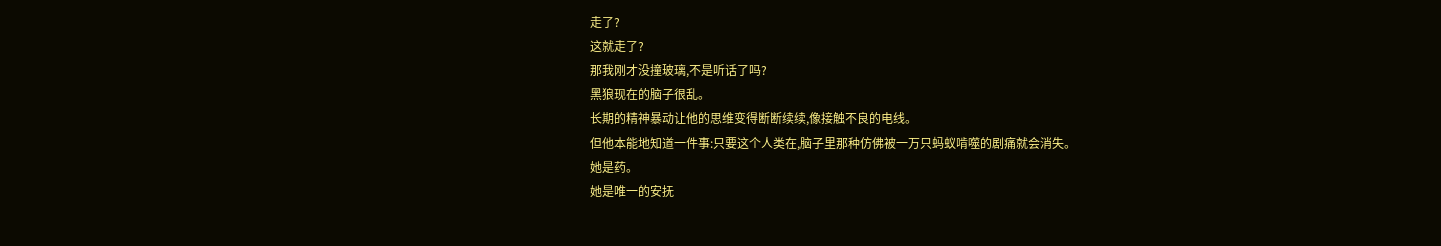走了?
这就走了?
那我刚才没撞玻璃,不是听话了吗?
黑狼现在的脑子很乱。
长期的精神暴动让他的思维变得断断续续,像接触不良的电线。
但他本能地知道一件事:只要这个人类在,脑子里那种仿佛被一万只蚂蚁啃噬的剧痛就会消失。
她是药。
她是唯一的安抚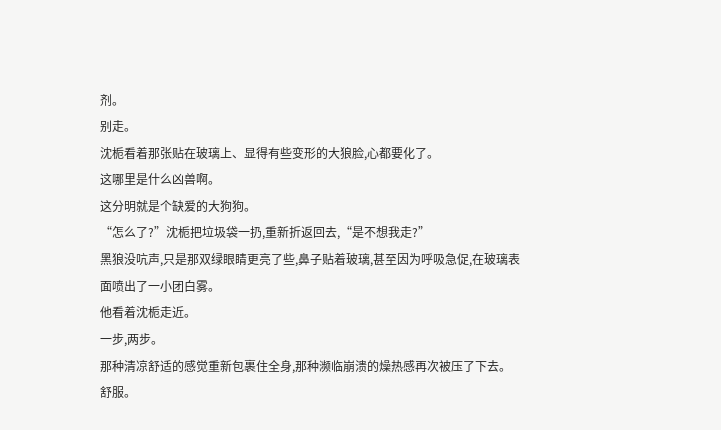剂。
别走。
沈栀看着那张贴在玻璃上、显得有些变形的大狼脸,心都要化了。
这哪里是什么凶兽啊。
这分明就是个缺爱的大狗狗。
“怎么了?”沈栀把垃圾袋一扔,重新折返回去,“是不想我走?”
黑狼没吭声,只是那双绿眼睛更亮了些,鼻子贴着玻璃,甚至因为呼吸急促,在玻璃表面喷出了一小团白雾。
他看着沈栀走近。
一步,两步。
那种清凉舒适的感觉重新包裹住全身,那种濒临崩溃的燥热感再次被压了下去。
舒服。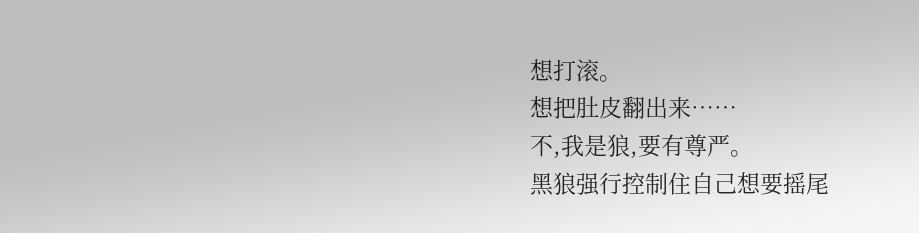想打滚。
想把肚皮翻出来……
不,我是狼,要有尊严。
黑狼强行控制住自己想要摇尾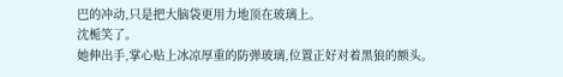巴的冲动,只是把大脑袋更用力地顶在玻璃上。
沈栀笑了。
她伸出手,掌心贴上冰凉厚重的防弹玻璃,位置正好对着黑狼的额头。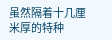虽然隔着十几厘米厚的特种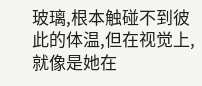玻璃,根本触碰不到彼此的体温,但在视觉上,就像是她在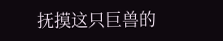抚摸这只巨兽的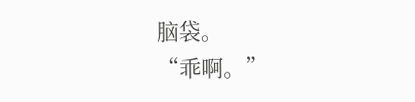脑袋。
“乖啊。”